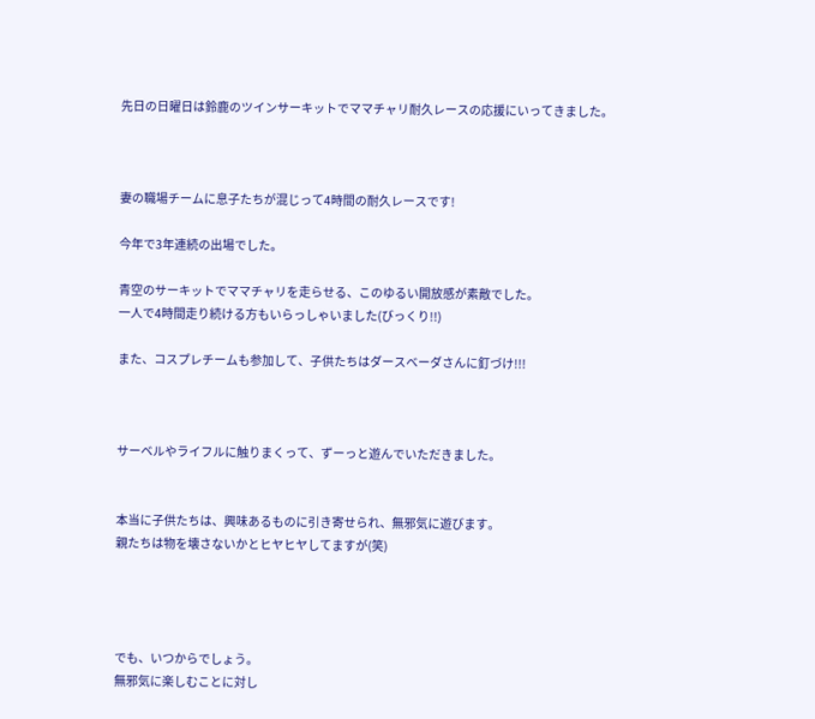先日の日曜日は鈴鹿のツインサーキットでママチャリ耐久レースの応援にいってきました。



妻の職場チームに息子たちが混じって4時間の耐久レースです!

今年で3年連続の出場でした。

青空のサーキットでママチャリを走らせる、このゆるい開放感が素敵でした。
一人で4時間走り続ける方もいらっしゃいました(びっくり!!)

また、コスプレチームも参加して、子供たちはダースベーダさんに釘づけ!!!



サーベルやライフルに触りまくって、ずーっと遊んでいただきました。


本当に子供たちは、興味あるものに引き寄せられ、無邪気に遊びます。
親たちは物を壊さないかとヒヤヒヤしてますが(笑)




でも、いつからでしょう。
無邪気に楽しむことに対し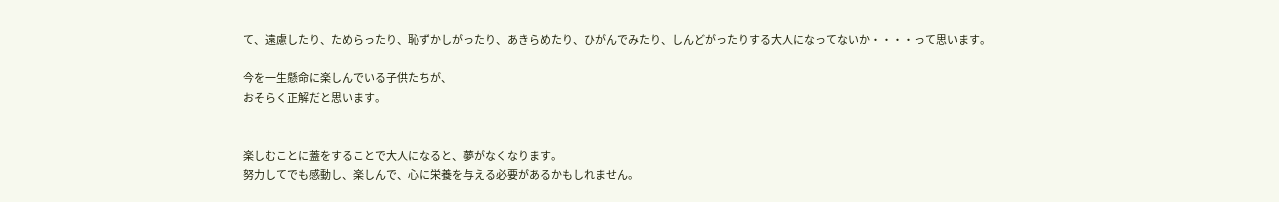て、遠慮したり、ためらったり、恥ずかしがったり、あきらめたり、ひがんでみたり、しんどがったりする大人になってないか・・・・って思います。

今を一生懸命に楽しんでいる子供たちが、
おそらく正解だと思います。


楽しむことに蓋をすることで大人になると、夢がなくなります。
努力してでも感動し、楽しんで、心に栄養を与える必要があるかもしれません。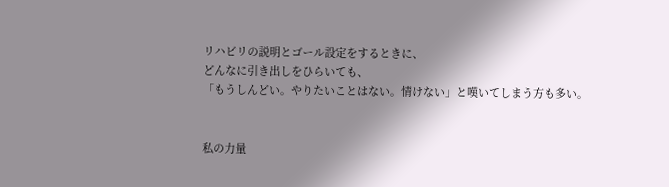リハビリの説明とゴール設定をするときに、
どんなに引き出しをひらいても、
「もうしんどい。やりたいことはない。情けない」と嘆いてしまう方も多い。


私の力量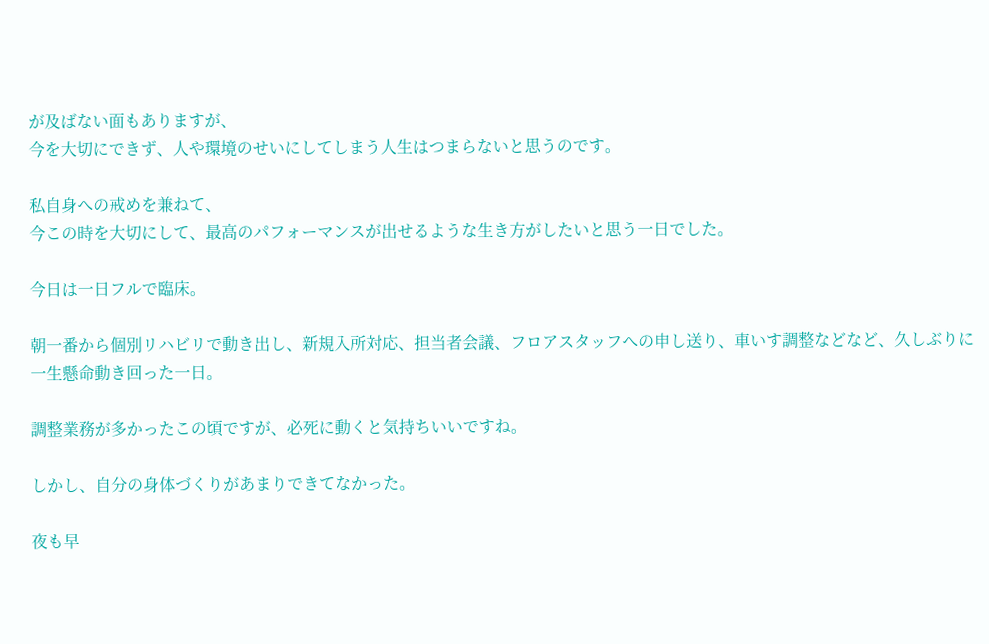が及ばない面もありますが、
今を大切にできず、人や環境のせいにしてしまう人生はつまらないと思うのです。

私自身への戒めを兼ねて、
今この時を大切にして、最高のパフォーマンスが出せるような生き方がしたいと思う一日でした。

今日は一日フルで臨床。

朝一番から個別リハビリで動き出し、新規入所対応、担当者会議、フロアスタッフへの申し送り、車いす調整などなど、久しぶりに一生懸命動き回った一日。

調整業務が多かったこの頃ですが、必死に動くと気持ちいいですね。

しかし、自分の身体づくりがあまりできてなかった。

夜も早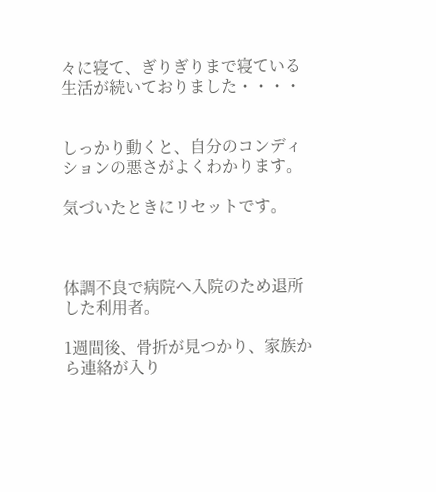々に寝て、ぎりぎりまで寝ている生活が続いておりました・・・・


しっかり動くと、自分のコンディションの悪さがよくわかります。

気づいたときにリセットです。



体調不良で病院へ入院のため退所した利用者。

1週間後、骨折が見つかり、家族から連絡が入り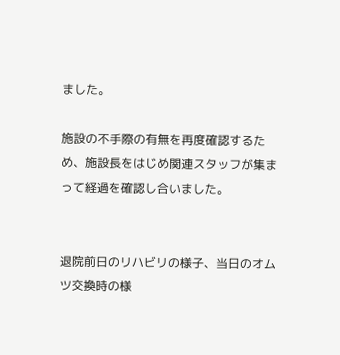ました。

施設の不手際の有無を再度確認するため、施設長をはじめ関連スタッフが集まって経過を確認し合いました。


退院前日のリハビリの様子、当日のオムツ交換時の様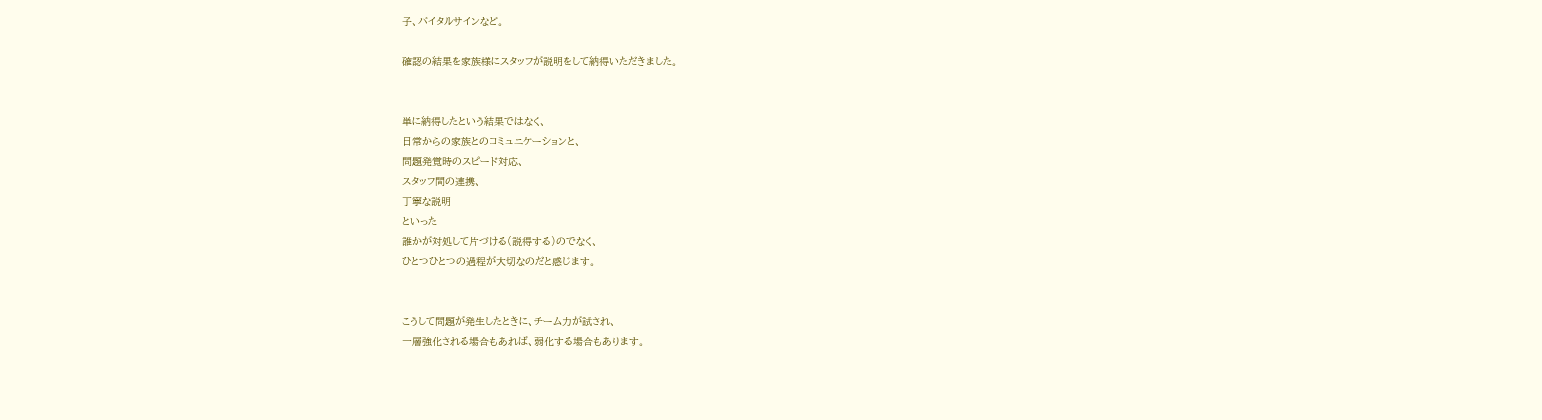子、バイタルサインなど。

確認の結果を家族様にスタッフが説明をして納得いただきました。


単に納得したという結果ではなく、
日常からの家族とのコミュニケーションと、
問題発覚時のスピード対応、
スタッフ間の連携、
丁寧な説明
といった
誰かが対処して片づける(説得する)のでなく、
ひとつひとつの過程が大切なのだと感じます。


こうして問題が発生したときに、チーム力が試され、
一層強化される場合もあれば、弱化する場合もあります。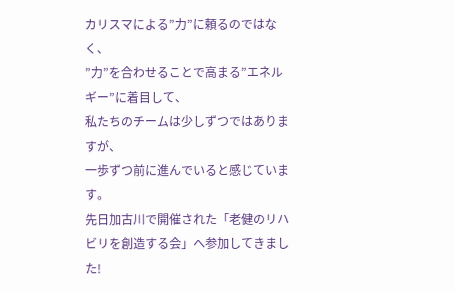カリスマによる”力”に頼るのではなく、
”力”を合わせることで高まる”エネルギー”に着目して、
私たちのチームは少しずつではありますが、
一歩ずつ前に進んでいると感じています。
先日加古川で開催された「老健のリハビリを創造する会」へ参加してきました!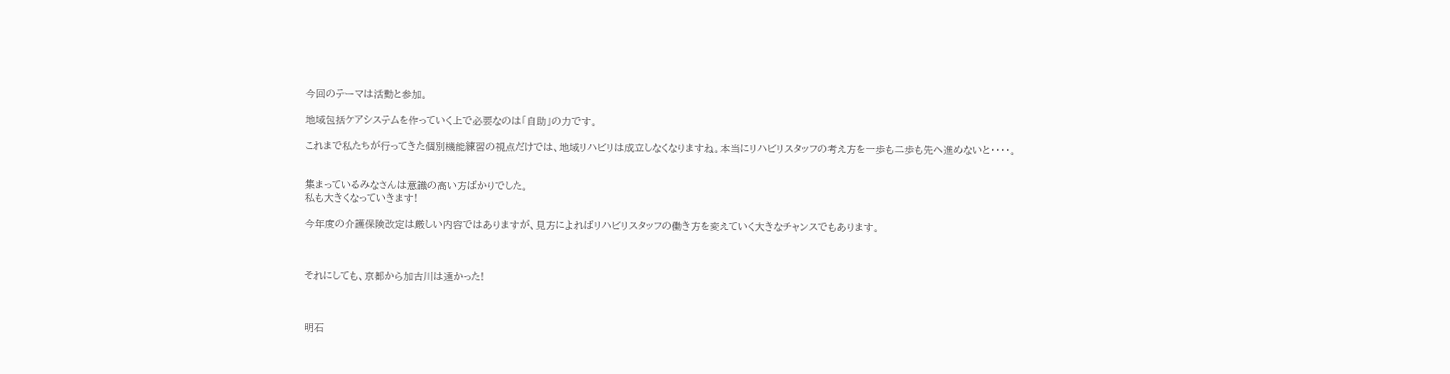今回のテーマは活動と参加。

地域包括ケアシステムを作っていく上で必要なのは「自助」の力です。

これまで私たちが行ってきた個別機能練習の視点だけでは、地域リハビリは成立しなくなりますね。本当にリハビリスタッフの考え方を一歩も二歩も先へ進めないと・・・・。


集まっているみなさんは意識の高い方ばかりでした。
私も大きくなっていきます!

今年度の介護保険改定は厳しい内容ではありますが、見方によればリハビリスタッフの働き方を変えていく大きなチャンスでもあります。



それにしても、京都から加古川は遠かった!



明石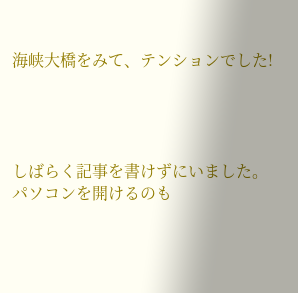海峡大橋をみて、テンションでした!




しばらく記事を書けずにいました。
パソコンを開けるのも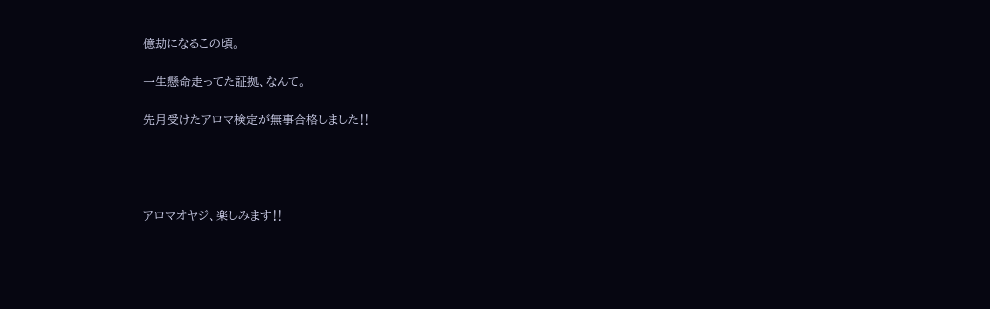億劫になるこの頃。

一生懸命走ってた証拠、なんて。

先月受けたアロマ検定が無事合格しました‼




アロマオヤジ、楽しみます‼